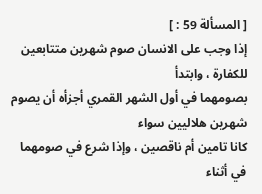[ المسألة 59 : ]
إذا وجب على الانسان صوم شهرين متتابعين للكفارة ، وابتدأ
بصومهما في أول الشهر القمري أجزأه أن يصوم شهرين هلاليين سواء
كانا تامين أم ناقصين ، وإذا شرع في صومهما في أثناء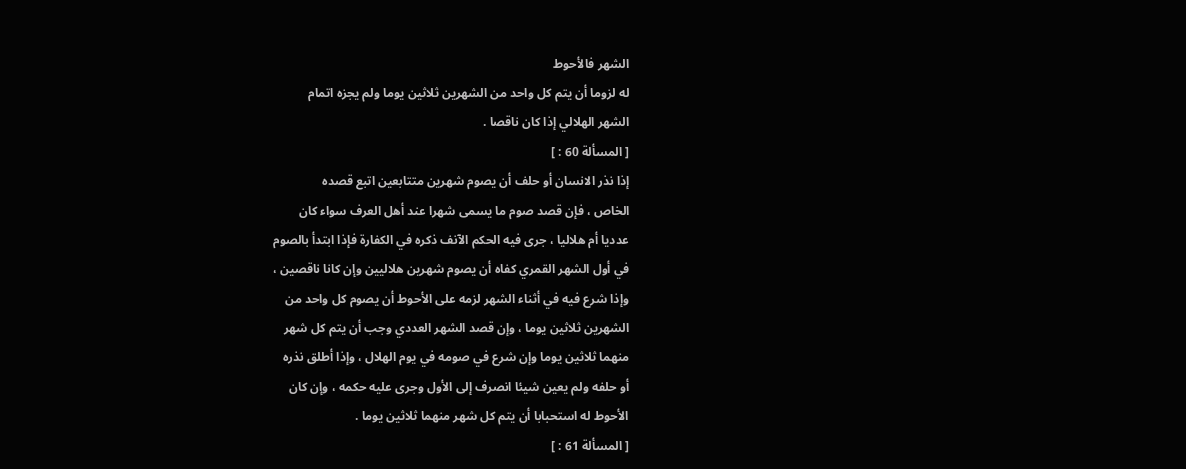الشهر فالأحوط
له لزوما أن يتم كل واحد من الشهرين ثلاثين يوما ولم يجزه اتمام
الشهر الهلالي إذا كان ناقصا .
[ المسألة 60 : ]
إذا نذر الانسان أو حلف أن يصوم شهرين متتابعين اتبع قصده
الخاص ، فإن قصد صوم ما يسمى شهرا عند أهل العرف سواء كان
عدديا أم هلاليا ، جرى فيه الحكم الآنف ذكره في الكفارة فإذا ابتدأ بالصوم
في أول الشهر القمري كفاه أن يصوم شهرين هلاليين وإن كانا ناقصين ،
وإذا شرع فيه في أثناء الشهر لزمه على الأحوط أن يصوم كل واحد من
الشهرين ثلاثين يوما ، وإن قصد الشهر العددي وجب أن يتم كل شهر
منهما ثلاثين يوما وإن شرع في صومه في يوم الهلال ، وإذا أطلق نذره
أو حلفه ولم يعين شيئا انصرف إلى الأول وجرى عليه حكمه ، وإن كان
الأحوط له استحبابا أن يتم كل شهر منهما ثلاثين يوما .
[ المسألة 61 : ]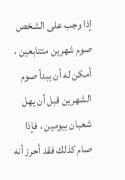إذا وجب على الشخص صوم شهرين متتابعين ، أمكن له أن يبدأ صوم
الشهرين قبل أن يهل شعبان بيومين ، فإذا صام كذلك فقد أحرز أنه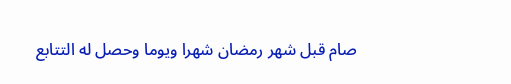صام قبل شهر رمضان شهرا ويوما وحصل له التتابع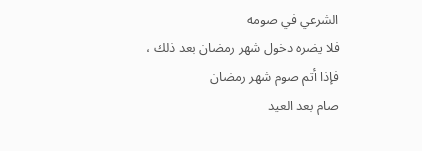الشرعي في صومه
فلا يضره دخول شهر رمضان بعد ذلك ، فإذا أتم صوم شهر رمضان
صام بعد العيد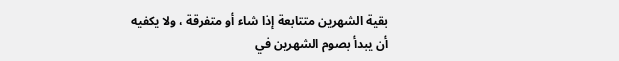بقية الشهرين متتابعة إذا شاء أو متفرقة ، ولا يكفيه
أن يبدأ بصوم الشهرين في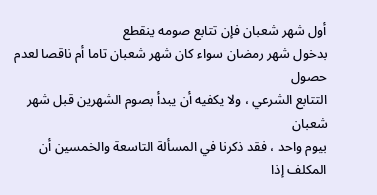أول شهر شعبان فإن تتابع صومه ينقطع
بدخول شهر رمضان سواء كان شهر شعبان تاما أم ناقصا لعدم حصول
التتابع الشرعي ، ولا يكفيه أن يبدأ بصوم الشهرين قبل شهر شعبان
بيوم واحد ، فقد ذكرنا في المسألة التاسعة والخمسين أن المكلف إذا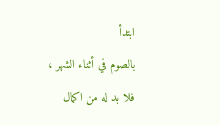ابتدأ
بالصوم في أثناء الشهر ، فلا بد له من اكمال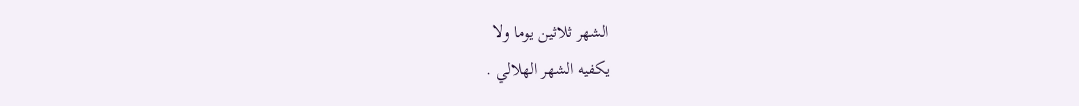الشهر ثلاثين يوما ولا
يكفيه الشهر الهلالي .